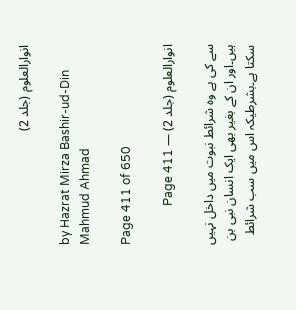انوارالعلوم (جلد 2)

by Hazrat Mirza Bashir-ud-Din Mahmud Ahmad

Page 411 of 650

انوارالعلوم (جلد 2) — Page 411

سے کی ہے وہ شرائط نبوت میں داخل نہیں ہیں۔اور ان کے بغیر بھی ایک انسان نبی بن سکتا ہے۔بشرطیکہ اس میں سب شرائط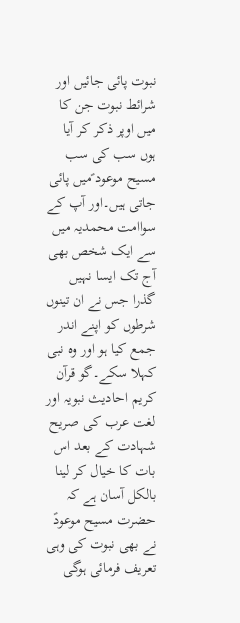نبوت پائی جائیں اور شرائط نبوت جن کا میں اوپر ذکر کر آیا ہوں سب کی سب مسیح موعود ؑمیں پائی جاتی ہیں۔اور آپ کے سواامت محمدیہ میں سے ایک شخص بھی آج تک ایسا نہیں گذرا جس نے ان تینوں شرطوں کو اپنے اندر جمع کیا ہو اور وه نبی کہلا سکے۔گو قرآن کریم احادیث نبویہ اور لغت عرب کی صریح شہادت کے بعد اس بات کا خیال کر لینا بالکل آسان ہے کہ حضرت مسیح موعودؑ نے بھی نبوت کی وہی تعریف فرمائی ہوگی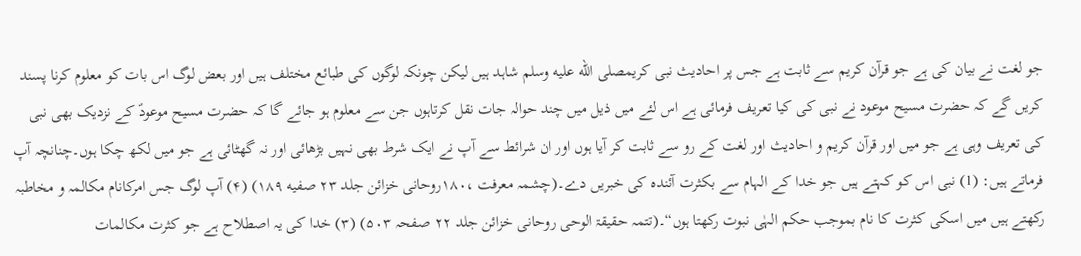جو لغت نے بیان کی ہے جو قرآن کریم سے ثابت ہے جس پر احادیث نبی کریمصلى الله عليه وسلم شاہد ہیں لیکن چونکہ لوگوں کی طبائع مختلف ہیں اور بعض لوگ اس بات کو معلوم کرنا پسند کریں گے کہ حضرت مسیح موعود نے نبی کی کیا تعریف فرمائی ہے اس لئے میں ذیل میں چند حوالہ جات نقل کرتاہوں جن سے معلوم ہو جائے گا کہ حضرت مسیح موعودؑ کے نزدیک بھی نبی کی تعریف وہی ہے جو میں اور قرآن کریم و احادیث اور لغت کے رو سے ثابت کر آیا ہوں اور ان شرائط سے آپ نے ایک شرط بھی نہیں بڑھائی اور نہ گھٹائی ہے جو میں لکھ چکا ہوں۔چنانچہ آپ فرماتے ہیں: (1) نبی اس کو کہتے ہیں جو خدا کے الہام سے بکثرت آئندہ کی خبریں دے۔(چشمہ معرفت ،۱۸۰روحانی خزائن جلد ۲۳ صفیه ۱۸۹) (۴) آپ لوگ جس امرکانام مکالمہ و مخاطبہ رکھتے ہیں میں اسکی کثرت کا نام بموجب حکم الہٰی نبوت رکھتا ہوں“۔(تتمہ حقیقۃ الوحی روحانی خزائن جلد ۲۲ صفحہ ۵۰۳) (۳) خدا کی یہ اصطلاح ہے جو کثرت مکالمات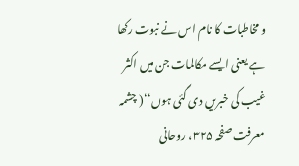و مخاطبات کا نام اس نے نبوت رکھا ہے یعنی ایسے مکالمات جن میں اکثر غیب کی خبریں دی گئی ہوں‘‘( چشمہ معرفت صفحہ ۳۲۵، روحانی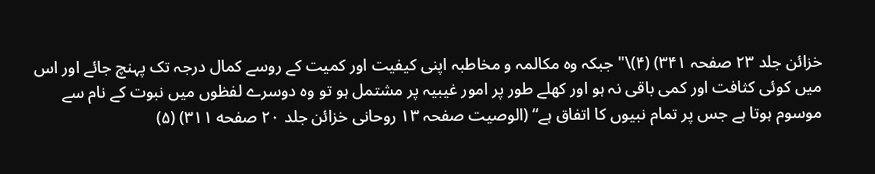خزائن جلد ۲۳ صفحہ ۳۴۱) (۴)\" جبکہ وہ مکالمہ و مخاطبہ اپنی کیفیت اور کمیت کے روسے کمال درجہ تک پہنچ جائے اور اس میں کوئی کثافت اور کمی باقی نہ ہو اور کھلے طور پر امور غیبیہ پر مشتمل ہو تو وہ دوسرے لفظوں میں نبوت کے نام سے موسوم ہوتا ہے جس پر تمام نبیوں کا اتفاق ہے“ (الوصیت صفحہ ۱۳ روحانی خزائن جلد ۲۰ صفحه ۳۱۱) (۵)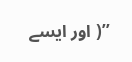’’( اور ایسے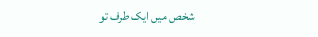شخص میں ایک طرف تو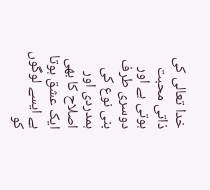خدا تعالی کی ذاتی محبت ہوتی ہے اور دوسری طرف بنی نوع کی ہمدردی اور اصلاح کا بھی ایک عشق ہوتا ہے ایسے لوگوں کو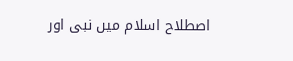اصطلاح اسلام میں نبی اور